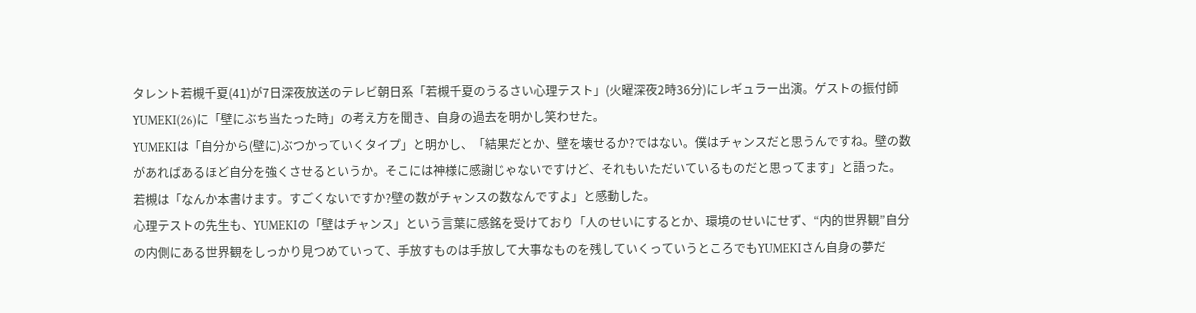タレント若槻千夏(41)が7日深夜放送のテレビ朝日系「若槻千夏のうるさい心理テスト」(火曜深夜2時36分)にレギュラー出演。ゲストの振付師YUMEKI(26)に「壁にぶち当たった時」の考え方を聞き、自身の過去を明かし笑わせた。
YUMEKIは「自分から(壁に)ぶつかっていくタイプ」と明かし、「結果だとか、壁を壊せるか?ではない。僕はチャンスだと思うんですね。壁の数があればあるほど自分を強くさせるというか。そこには神様に感謝じゃないですけど、それもいただいているものだと思ってます」と語った。
若槻は「なんか本書けます。すごくないですか?壁の数がチャンスの数なんですよ」と感動した。
心理テストの先生も、YUMEKIの「壁はチャンス」という言葉に感銘を受けており「人のせいにするとか、環境のせいにせず、“内的世界観”自分の内側にある世界観をしっかり見つめていって、手放すものは手放して大事なものを残していくっていうところでもYUMEKIさん自身の夢だ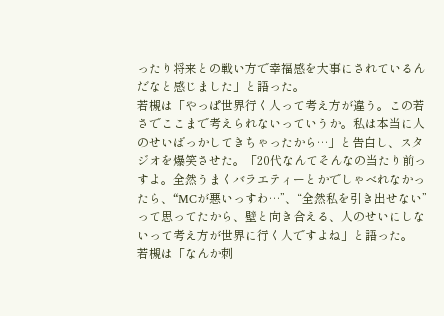ったり将来との戦い方で幸福感を大事にされているんだなと感じました」と語った。
若槻は「やっぱ世界行く人って考え方が違う。この若さでここまで考えられないっていうか。私は本当に人のせいばっかしてきちゃったから…」と告白し、スタジオを爆笑させた。「20代なんてそんなの当たり前っすよ。全然うまくバラエティーとかでしゃべれなかったら、“MCが悪いっすわ…”、“全然私を引き出せない”って思ってたから、壁と向き合える、人のせいにしないって考え方が世界に行く人ですよね」と語った。
若槻は「なんか刺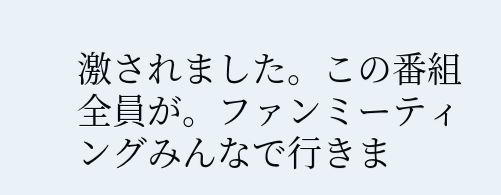激されました。この番組全員が。ファンミーティングみんなで行きま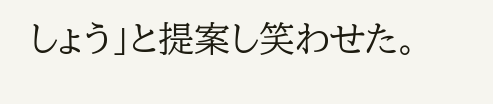しょう」と提案し笑わせた。